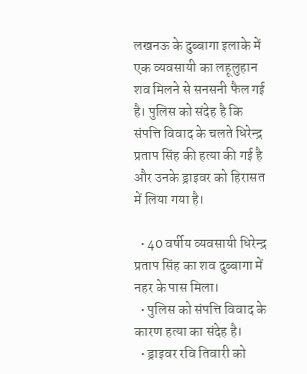लखनऊ के दुब्बागा इलाके में एक व्यवसायी का लहूलुहान शव मिलने से सनसनी फैल गई है। पुलिस को संदेह है कि संपत्ति विवाद के चलते धिरेन्द्र प्रताप सिंह की हत्या की गई है और उनके ड्राइवर को हिरासत में लिया गया है।

  • 40 वर्षीय व्यवसायी धिरेन्द्र प्रताप सिंह का शव दुब्बागा में नहर के पास मिला।
  • पुलिस को संपत्ति विवाद के कारण हत्या का संदेह है।
  • ड्राइवर रवि तिवारी को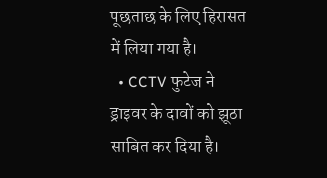पूछताछ के लिए हिरासत में लिया गया है।
  • CCTV फुटेज ने ड्राइवर के दावों को झूठा साबित कर दिया है।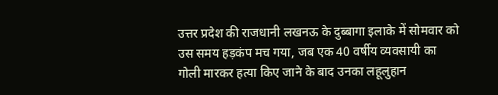उत्तर प्रदेश की राजधानी लखनऊ के दुब्बागा इलाके में सोमवार को उस समय हड़कंप मच गया, जब एक 40 वर्षीय व्यवसायी का गोली मारकर हत्या किए जाने के बाद उनका लहूलुहान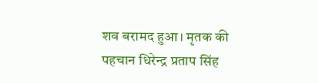शव बरामद हुआ। मृतक की पहचान धिरेन्द्र प्रताप सिंह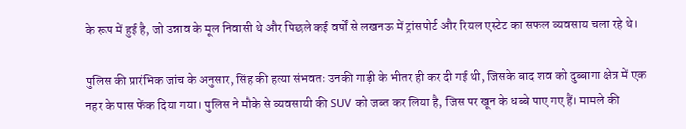के रूप में हुई है, जो उन्नाव के मूल निवासी थे और पिछले कई वर्षों से लखनऊ में ट्रांसपोर्ट और रियल एस्टेट का सफल व्यवसाय चला रहे थे।

पुलिस की प्रारंभिक जांच के अनुसार, सिंह की हत्या संभवतः उनकी गाड़ी के भीतर ही कर दी गई थी, जिसके बाद शव को दुब्बागा क्षेत्र में एक नहर के पास फेंक दिया गया। पुलिस ने मौके से व्यवसायी की SUV को जब्त कर लिया है, जिस पर खून के धब्बे पाए गए हैं। मामले की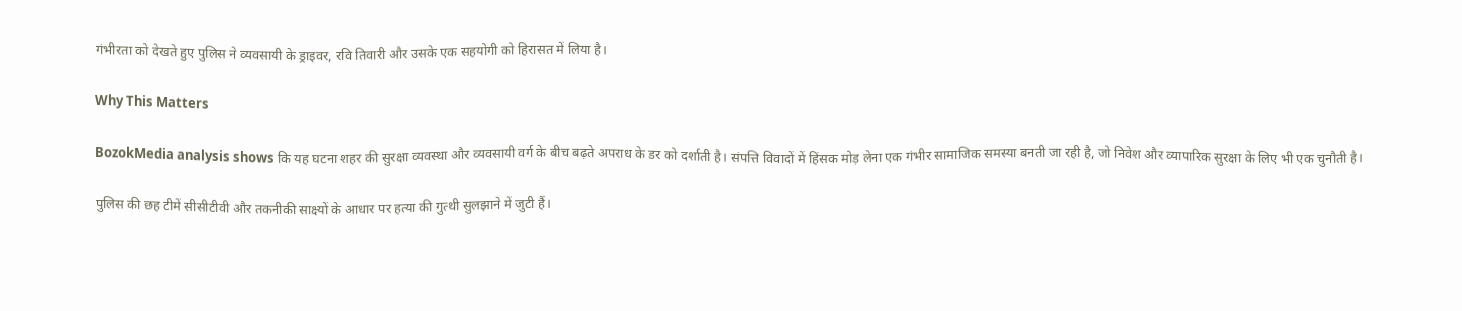गंभीरता को देखते हुए पुलिस ने व्यवसायी के ड्राइवर, रवि तिवारी और उसके एक सहयोगी को हिरासत में लिया है।

Why This Matters

BozokMedia analysis shows कि यह घटना शहर की सुरक्षा व्यवस्था और व्यवसायी वर्ग के बीच बढ़ते अपराध के डर को दर्शाती है। संपत्ति विवादों में हिंसक मोड़ लेना एक गंभीर सामाजिक समस्या बनती जा रही है, जो निवेश और व्यापारिक सुरक्षा के लिए भी एक चुनौती है।

पुलिस की छह टीमें सीसीटीवी और तकनीकी साक्ष्यों के आधार पर हत्या की गुत्थी सुलझाने में जुटी हैं।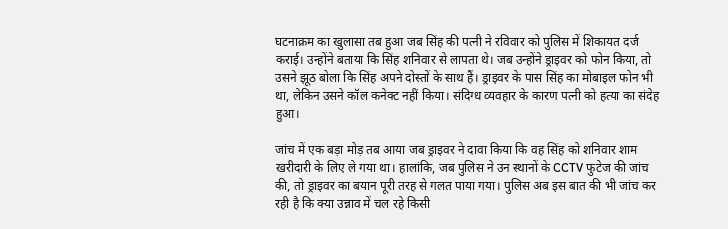घटनाक्रम का खुलासा तब हुआ जब सिंह की पत्नी ने रविवार को पुलिस में शिकायत दर्ज कराई। उन्होंने बताया कि सिंह शनिवार से लापता थे। जब उन्होंने ड्राइवर को फोन किया, तो उसने झूठ बोला कि सिंह अपने दोस्तों के साथ हैं। ड्राइवर के पास सिंह का मोबाइल फोन भी था, लेकिन उसने कॉल कनेक्ट नहीं किया। संदिग्ध व्यवहार के कारण पत्नी को हत्या का संदेह हुआ।

जांच में एक बड़ा मोड़ तब आया जब ड्राइवर ने दावा किया कि वह सिंह को शनिवार शाम खरीदारी के लिए ले गया था। हालांकि, जब पुलिस ने उन स्थानों के CCTV फुटेज की जांच की, तो ड्राइवर का बयान पूरी तरह से गलत पाया गया। पुलिस अब इस बात की भी जांच कर रही है कि क्या उन्नाव में चल रहे किसी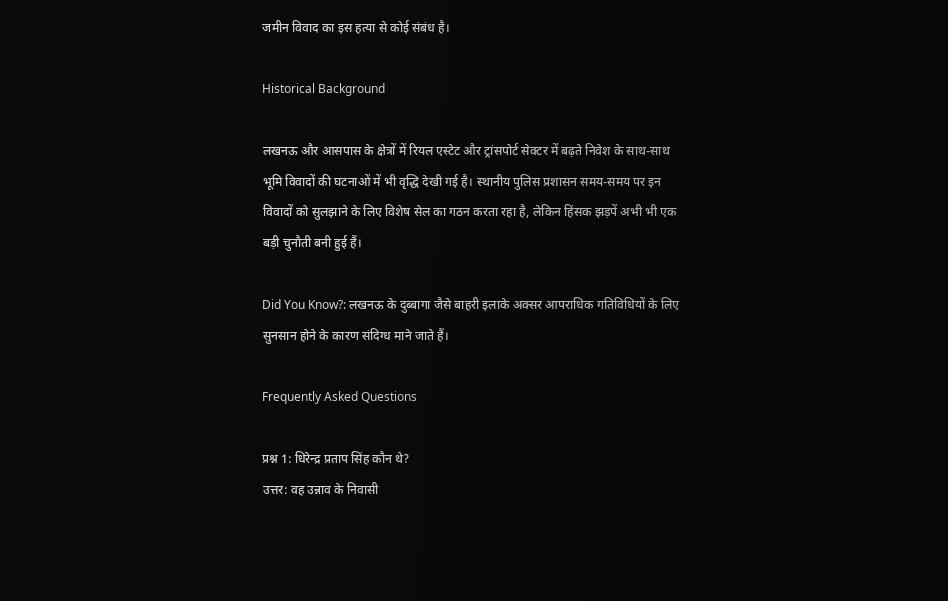जमीन विवाद का इस हत्या से कोई संबंध है।

Historical Background

लखनऊ और आसपास के क्षेत्रों में रियल एस्टेट और ट्रांसपोर्ट सेक्टर में बढ़ते निवेश के साथ-साथ भूमि विवादों की घटनाओं में भी वृद्धि देखी गई है। स्थानीय पुलिस प्रशासन समय-समय पर इन विवादों को सुलझाने के लिए विशेष सेल का गठन करता रहा है, लेकिन हिंसक झड़पें अभी भी एक बड़ी चुनौती बनी हुई हैं।

Did You Know?: लखनऊ के दुब्बागा जैसे बाहरी इलाके अक्सर आपराधिक गतिविधियों के लिए सुनसान होने के कारण संदिग्ध माने जाते हैं।

Frequently Asked Questions

प्रश्न 1: धिरेन्द्र प्रताप सिंह कौन थे?
उत्तर: वह उन्नाव के निवासी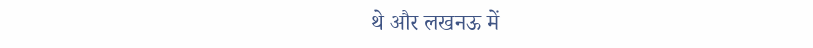थे और लखनऊ में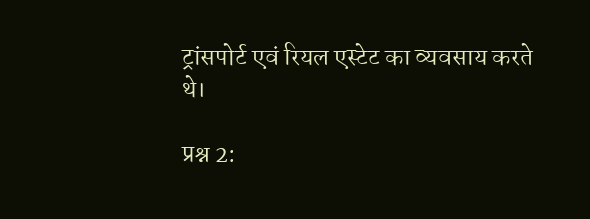ट्रांसपोर्ट एवं रियल एस्टेट का व्यवसाय करते थे।

प्रश्न 2: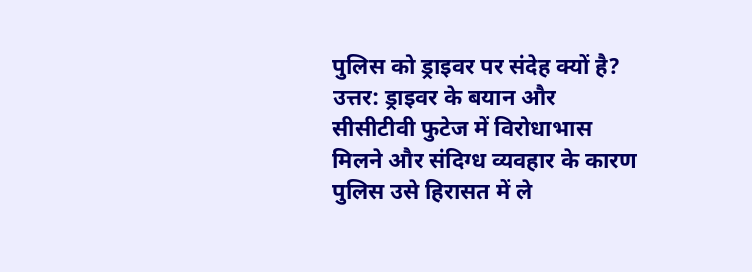पुलिस को ड्राइवर पर संदेह क्यों है?
उत्तर: ड्राइवर के बयान और सीसीटीवी फुटेज में विरोधाभास मिलने और संदिग्ध व्यवहार के कारण पुलिस उसे हिरासत में ले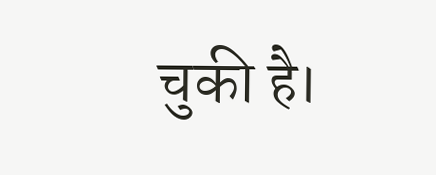चुकी है।